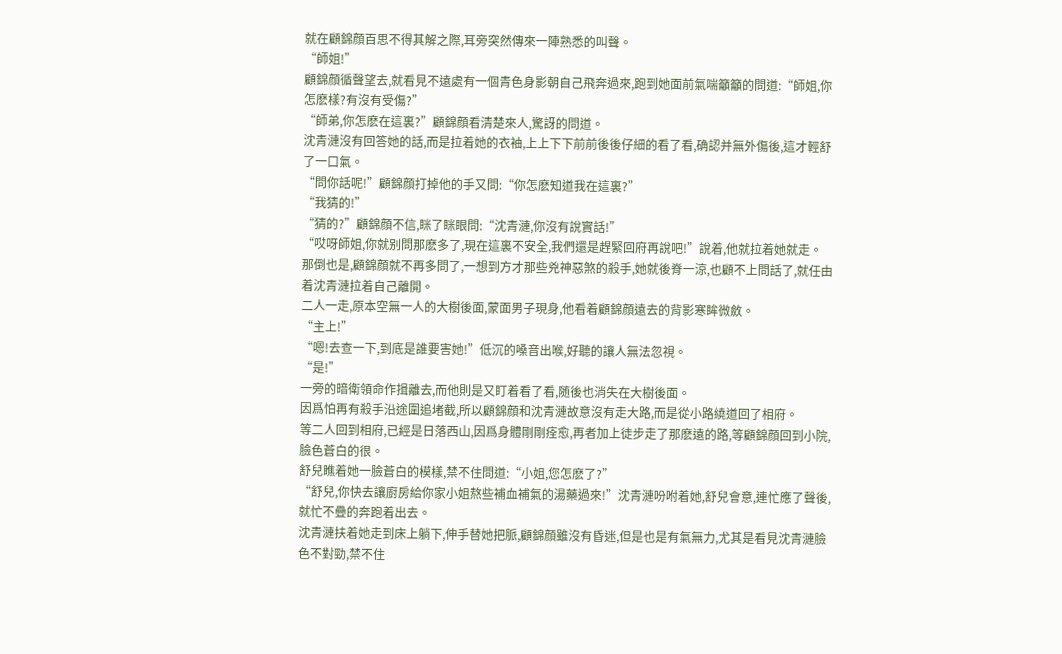就在顧錦顔百思不得其解之際,耳旁突然傳來一陣熟悉的叫聲。
“師姐!”
顧錦顔循聲望去,就看見不遠處有一個青色身影朝自己飛奔過來,跑到她面前氣喘籲籲的問道:“師姐,你怎麽樣?有沒有受傷?”
“師弟,你怎麽在這裏?”顧錦顔看清楚來人,驚訝的問道。
沈青漣沒有回答她的話,而是拉着她的衣袖,上上下下前前後後仔細的看了看,确認并無外傷後,這才輕舒了一口氣。
“問你話呢!”顧錦顔打掉他的手又問:“你怎麽知道我在這裏?”
“我猜的!”
“猜的?”顧錦顔不信,眯了眯眼問:“沈青漣,你沒有說實話!”
“哎呀師姐,你就别問那麽多了,現在這裏不安全,我們還是趕緊回府再說吧!”說着,他就拉着她就走。
那倒也是,顧錦顔就不再多問了,一想到方才那些兇神惡煞的殺手,她就後脊一涼,也顧不上問話了,就任由着沈青漣拉着自己離開。
二人一走,原本空無一人的大樹後面,蒙面男子現身,他看着顧錦顔遠去的背影寒眸微斂。
“主上!”
“嗯!去查一下,到底是誰要害她!”低沉的嗓音出喉,好聽的讓人無法忽視。
“是!”
一旁的暗衛領命作揖離去,而他則是又盯着看了看,随後也消失在大樹後面。
因爲怕再有殺手沿途圍追堵截,所以顧錦顔和沈青漣故意沒有走大路,而是從小路繞道回了相府。
等二人回到相府,已經是日落西山,因爲身體剛剛痊愈,再者加上徒步走了那麽遠的路,等顧錦顔回到小院,臉色蒼白的很。
舒兒瞧着她一臉蒼白的模樣,禁不住問道:“小姐,您怎麽了?”
“舒兒,你快去讓廚房給你家小姐熬些補血補氣的湯藥過來!”沈青漣吩咐着她,舒兒會意,連忙應了聲後,就忙不疊的奔跑着出去。
沈青漣扶着她走到床上躺下,伸手替她把脈,顧錦顔雖沒有昏迷,但是也是有氣無力,尤其是看見沈青漣臉色不對勁,禁不住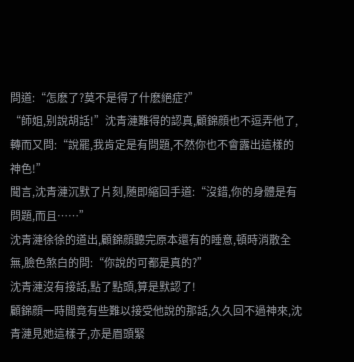問道:“怎麽了?莫不是得了什麽絕症?”
“師姐,别說胡話!”沈青漣難得的認真,顧錦顔也不逗弄他了,轉而又問:“說罷,我肯定是有問題,不然你也不會露出這樣的神色!”
聞言,沈青漣沉默了片刻,随即縮回手道:“沒錯,你的身體是有問題,而且……”
沈青漣徐徐的道出,顧錦顔聽完原本還有的睡意,頓時消散全無,臉色煞白的問:“你說的可都是真的?”
沈青漣沒有接話,點了點頭,算是默認了!
顧錦顔一時間竟有些難以接受他說的那話,久久回不過神來,沈青漣見她這樣子,亦是眉頭緊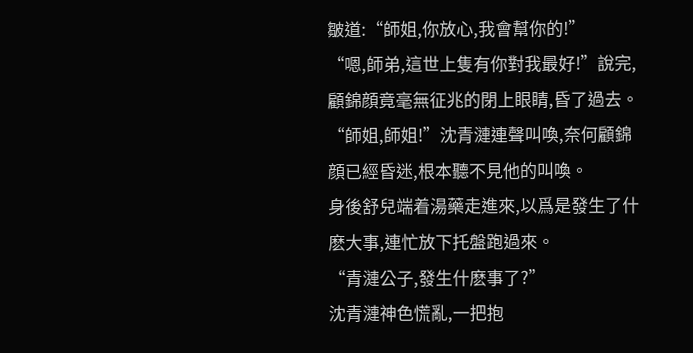皺道:“師姐,你放心,我會幫你的!”
“嗯,師弟,這世上隻有你對我最好!”說完,顧錦顔竟毫無征兆的閉上眼睛,昏了過去。
“師姐,師姐!”沈青漣連聲叫喚,奈何顧錦顔已經昏迷,根本聽不見他的叫喚。
身後舒兒端着湯藥走進來,以爲是發生了什麽大事,連忙放下托盤跑過來。
“青漣公子,發生什麽事了?”
沈青漣神色慌亂,一把抱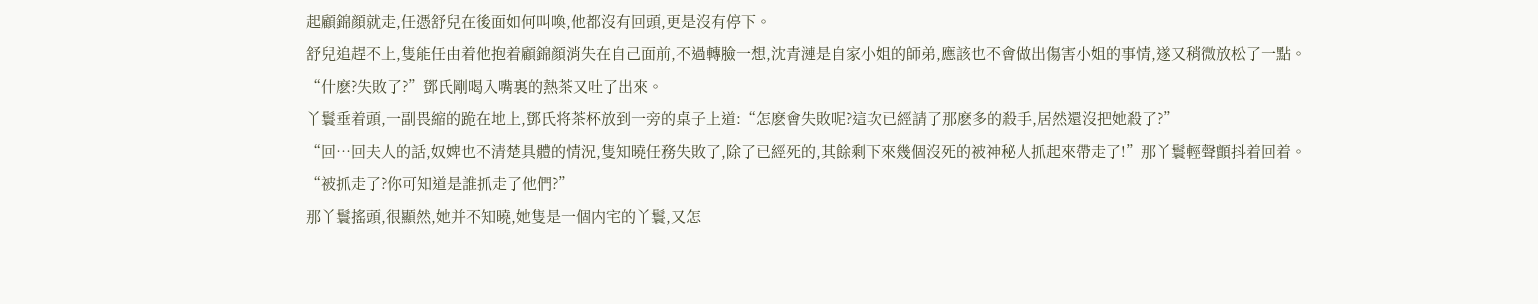起顧錦顔就走,任憑舒兒在後面如何叫喚,他都沒有回頭,更是沒有停下。
舒兒追趕不上,隻能任由着他抱着顧錦顔消失在自己面前,不過轉臉一想,沈青漣是自家小姐的師弟,應該也不會做出傷害小姐的事情,遂又稍微放松了一點。
“什麽?失敗了?”鄧氏剛喝入嘴裏的熱茶又吐了出來。
丫鬟垂着頭,一副畏縮的跪在地上,鄧氏将茶杯放到一旁的桌子上道:“怎麽會失敗呢?這次已經請了那麽多的殺手,居然還沒把她殺了?”
“回…回夫人的話,奴婢也不清楚具體的情況,隻知曉任務失敗了,除了已經死的,其餘剩下來幾個沒死的被神秘人抓起來帶走了!”那丫鬟輕聲顫抖着回着。
“被抓走了?你可知道是誰抓走了他們?”
那丫鬟搖頭,很顯然,她并不知曉,她隻是一個内宅的丫鬟,又怎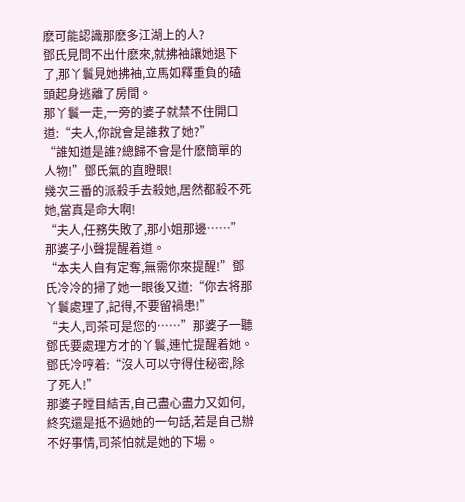麽可能認識那麽多江湖上的人?
鄧氏見問不出什麽來,就拂袖讓她退下了,那丫鬟見她拂袖,立馬如釋重負的磕頭起身逃離了房間。
那丫鬟一走,一旁的婆子就禁不住開口道:“夫人,你說會是誰救了她?”
“誰知道是誰?總歸不會是什麽簡單的人物!”鄧氏氣的直瞪眼!
幾次三番的派殺手去殺她,居然都殺不死她,當真是命大啊!
“夫人,任務失敗了,那小姐那邊……”那婆子小聲提醒着道。
“本夫人自有定奪,無需你來提醒!”鄧氏冷冷的掃了她一眼後又道:“你去将那丫鬟處理了,記得,不要留禍患!”
“夫人,司茶可是您的……”那婆子一聽鄧氏要處理方才的丫鬟,連忙提醒着她。
鄧氏冷哼着:“沒人可以守得住秘密,除了死人!”
那婆子瞠目結舌,自己盡心盡力又如何,終究還是抵不過她的一句話,若是自己辦不好事情,司茶怕就是她的下場。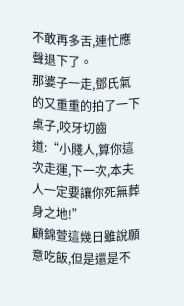不敢再多舌,連忙應聲退下了。
那婆子一走,鄧氏氣的又重重的拍了一下桌子,咬牙切齒道:“小賤人,算你這次走運,下一次,本夫人一定要讓你死無葬身之地!”
顧錦萱這幾日雖說願意吃飯,但是還是不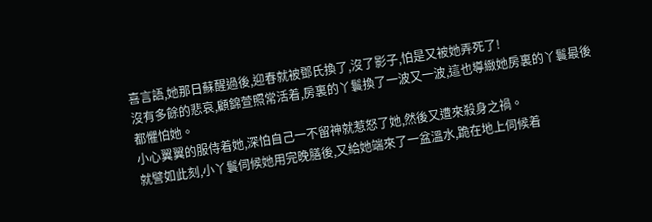喜言語,她那日蘇醒過後,迎春就被鄧氏換了,沒了影子,怕是又被她弄死了!
沒有多餘的悲哀,顧錦萱照常活着,房裏的丫鬟換了一波又一波,這也導緻她房裏的丫鬟最後都懼怕她。
小心翼翼的服侍着她,深怕自己一不留神就惹怒了她,然後又遭來殺身之禍。
就譬如此刻,小丫鬟伺候她用完晚膳後,又給她端來了一盆溫水,跪在地上伺候着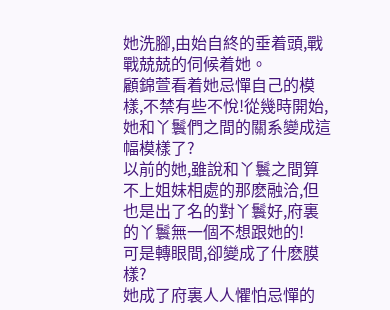她洗腳,由始自終的垂着頭,戰戰兢兢的伺候着她。
顧錦萱看着她忌憚自己的模樣,不禁有些不悅!從幾時開始,她和丫鬟們之間的關系變成這幅模樣了?
以前的她,雖說和丫鬟之間算不上姐妹相處的那麽融洽,但也是出了名的對丫鬟好,府裏的丫鬟無一個不想跟她的!
可是轉眼間,卻變成了什麽膜樣?
她成了府裏人人懼怕忌憚的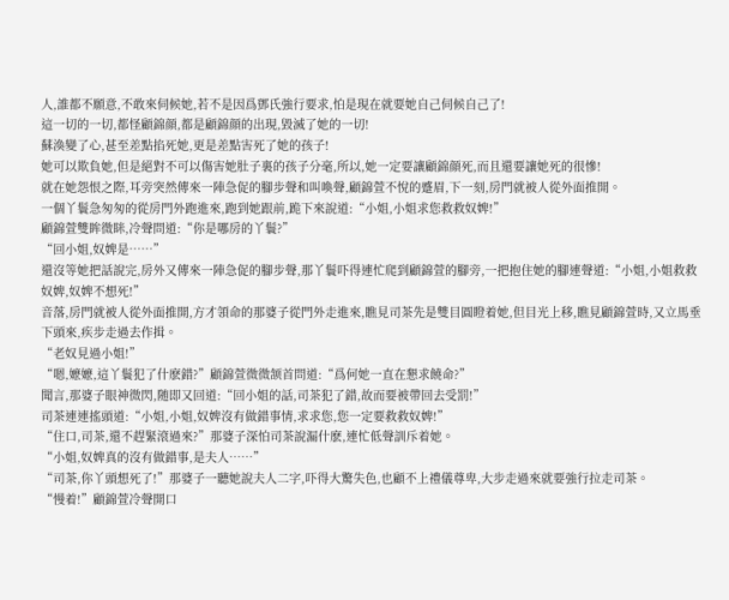人,誰都不願意,不敢來伺候她,若不是因爲鄧氏強行要求,怕是現在就要她自己伺候自己了!
這一切的一切,都怪顧錦顔,都是顧錦顔的出現,毀滅了她的一切!
蘇渙變了心,甚至差點掐死她,更是差點害死了她的孩子!
她可以欺負她,但是絕對不可以傷害她肚子裏的孩子分毫,所以,她一定要讓顧錦顔死,而且還要讓她死的很慘!
就在她怨恨之際,耳旁突然傳來一陣急促的腳步聲和叫喚聲,顧錦萱不悅的蹙眉,下一刻,房門就被人從外面推開。
一個丫鬟急匆匆的從房門外跑進來,跑到她跟前,跪下來說道:“小姐,小姐求您救救奴婢!”
顧錦萱雙眸微眯,冷聲問道:“你是哪房的丫鬟?”
“回小姐,奴婢是……”
還沒等她把話說完,房外又傳來一陣急促的腳步聲,那丫鬟吓得連忙爬到顧錦萱的腳旁,一把抱住她的腳連聲道:“小姐,小姐救救奴婢,奴婢不想死!”
音落,房門就被人從外面推開,方才領命的那婆子從門外走進來,瞧見司茶先是雙目圓瞪着她,但目光上移,瞧見顧錦萱時,又立馬垂下頭來,疾步走過去作揖。
“老奴見過小姐!”
“嗯,嬷嬷,這丫鬟犯了什麽錯?”顧錦萱微微颔首問道:“爲何她一直在懇求饒命?”
聞言,那婆子眼神微閃,随即又回道:“回小姐的話,司茶犯了錯,故而要被帶回去受罰!”
司茶連連搖頭道:“小姐,小姐,奴婢沒有做錯事情,求求您,您一定要救救奴婢!”
“住口,司茶,還不趕緊滾過來?”那婆子深怕司茶說漏什麽,連忙低聲訓斥着她。
“小姐,奴婢真的沒有做錯事,是夫人……”
“司茶,你丫頭想死了!”那婆子一聽她說夫人二字,吓得大驚失色,也顧不上禮儀尊卑,大步走過來就要強行拉走司茶。
“慢着!”顧錦萱冷聲開口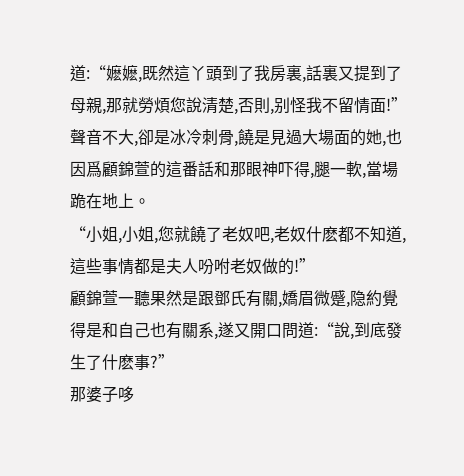道:“嬷嬷,既然這丫頭到了我房裏,話裏又提到了母親,那就勞煩您說清楚,否則,别怪我不留情面!”
聲音不大,卻是冰冷刺骨,饒是見過大場面的她,也因爲顧錦萱的這番話和那眼神吓得,腿一軟,當場跪在地上。
“小姐,小姐,您就饒了老奴吧,老奴什麽都不知道,這些事情都是夫人吩咐老奴做的!”
顧錦萱一聽果然是跟鄧氏有關,嬌眉微蹙,隐約覺得是和自己也有關系,遂又開口問道:“說,到底發生了什麽事?”
那婆子哆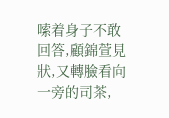嗦着身子不敢回答,顧錦萱見狀,又轉臉看向一旁的司茶,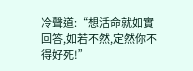冷聲道:“想活命就如實回答,如若不然,定然你不得好死!”